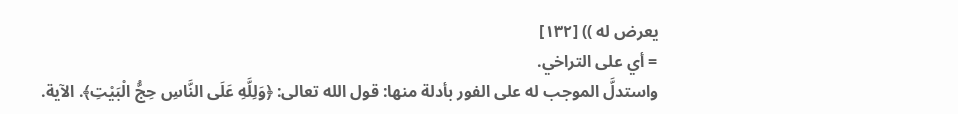يعرض له )) [١٣٢]
= أي على التراخي.
واستدلَّ الموجب له على الفور بأدلة منها: قول الله تعالى: ﴿وَلِلَّهِ عَلَى النَّاسِ حِجُّ الْبَيْتِ﴾. الآية.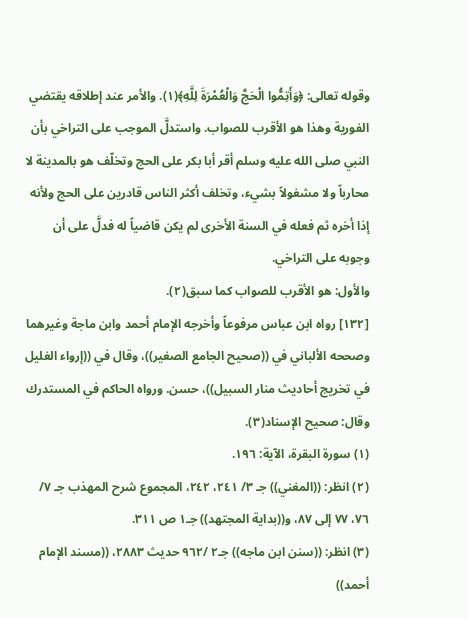وقوله تعالى: ﴿وَأَتِمُّوا الْحَجَّ وَالْعُمْرَةَ لِلَّهِ﴾(١). والأمر عند إطلاقه يقتضي الفورية وهذا هو الأقرب للصواب. واستدلَّ الموجب على التراخي بأن النبي صلى الله عليه وسلم أقر أبا بكر على الحج وتخلّف هو بالمدينة لا محارباً ولا مشغولاً بشيء، وتخلف أكثر الناس قادرين على الحج ولأنه إذا أخره ثم فعله في السنة الأخرى لم يكن قاضياً له فدلَّ على أن وجوبه على التراخي.
والأول: هو الأقرب للصواب كما سبق(٢).
[١٣٢] رواه ابن عباس مرفوعاً وأخرجه الإمام أحمد وابن ماجة وغيرهما وصححه الألباني في ((صحيح الجامع الصغير))، وقال في ((إرواء الغليل في تخريج أحاديث منار السبيل))، حسن. ورواه الحاكم في المستدرك وقال: صحيح الإسناد(٣).
(١) سورة البقرة، الآية: ١٩٦.
(٢) انظر: ((المغني)) جـ ٣/ ٢٤١، ٢٤٢، المجموع شرح المهذب جـ ٧/ ٧٦، ٧٧ إلى ٨٧، و((بداية المجتهد)) جـ١ ص ٣١١.
(٣) انظر: ((سنن ابن ماجه)) جـ٢ /٩٦٢ حديث ٢٨٨٣، ((مسند الإمام أحمد))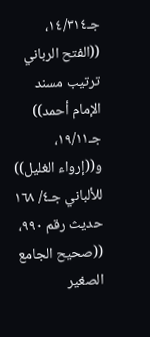جـ١٤/٣١٤، ((الفتح الرباني ترتيب مسند الإمام أحمد)) جـ١٩/١١، و((إرواء الغليل)) للألباني جـ٤/ ١٦٨ حديث رقم ٩٩٠، ((صحيح الجامع الصغير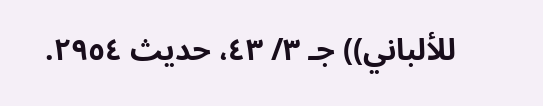للألباني)) جـ ٣/ ٤٣، حديث ٢٩٥٤.